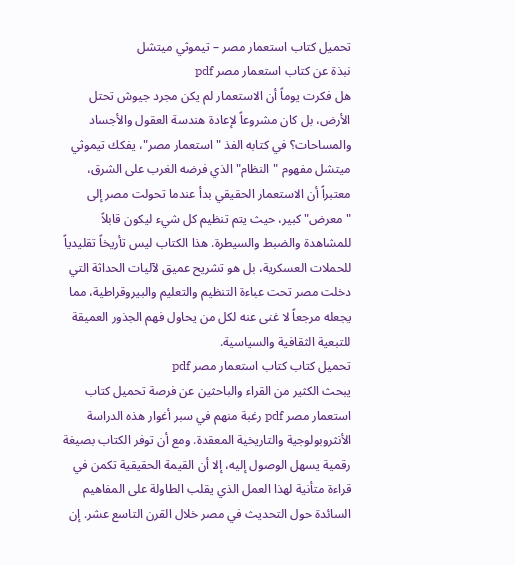تحميل كتاب استعمار مصر – تيموثي ميتشل
نبذة عن كتاب استعمار مصر pdf
هل فكرت يوماً أن الاستعمار لم يكن مجرد جيوش تحتل الأرض، بل كان مشروعاً لإعادة هندسة العقول والأجساد والمساحات؟ في كتابه الفذ "استعمار مصر"، يفكك تيموثي ميتشل مفهوم "النظام" الذي فرضه الغرب على الشرق، معتبراً أن الاستعمار الحقيقي بدأ عندما تحولت مصر إلى "معرض" كبير، حيث يتم تنظيم كل شيء ليكون قابلاً للمشاهدة والضبط والسيطرة. هذا الكتاب ليس تأريخاً تقليدياً للحملات العسكرية، بل هو تشريح عميق لآليات الحداثة التي دخلت مصر تحت عباءة التنظيم والتعليم والبيروقراطية، مما يجعله مرجعاً لا غنى عنه لكل من يحاول فهم الجذور العميقة للتبعية الثقافية والسياسية.
تحميل كتاب كتاب استعمار مصر pdf
يبحث الكثير من القراء والباحثين عن فرصة تحميل كتاب استعمار مصر pdf رغبة منهم في سبر أغوار هذه الدراسة الأنثروبولوجية والتاريخية المعقدة. ومع أن توفر الكتاب بصيغة رقمية يسهل الوصول إليه، إلا أن القيمة الحقيقية تكمن في قراءة متأنية لهذا العمل الذي يقلب الطاولة على المفاهيم السائدة حول التحديث في مصر خلال القرن التاسع عشر. إن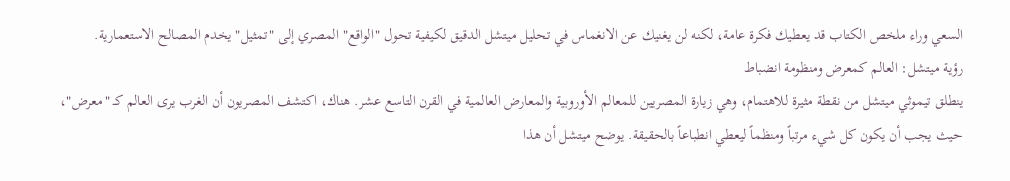السعي وراء ملخص الكتاب قد يعطيك فكرة عامة، لكنه لن يغنيك عن الانغماس في تحليل ميتشل الدقيق لكيفية تحول "الواقع" المصري إلى "تمثيل" يخدم المصالح الاستعمارية.
رؤية ميتشل: العالم كمعرض ومنظومة انضباط
ينطلق تيموثي ميتشل من نقطة مثيرة للاهتمام، وهي زيارة المصريين للمعالم الأوروبية والمعارض العالمية في القرن التاسع عشر. هناك، اكتشف المصريون أن الغرب يرى العالم كـ "معرض"، حيث يجب أن يكون كل شيء مرتباً ومنظماً ليعطي انطباعاً بالحقيقة. يوضح ميتشل أن هذا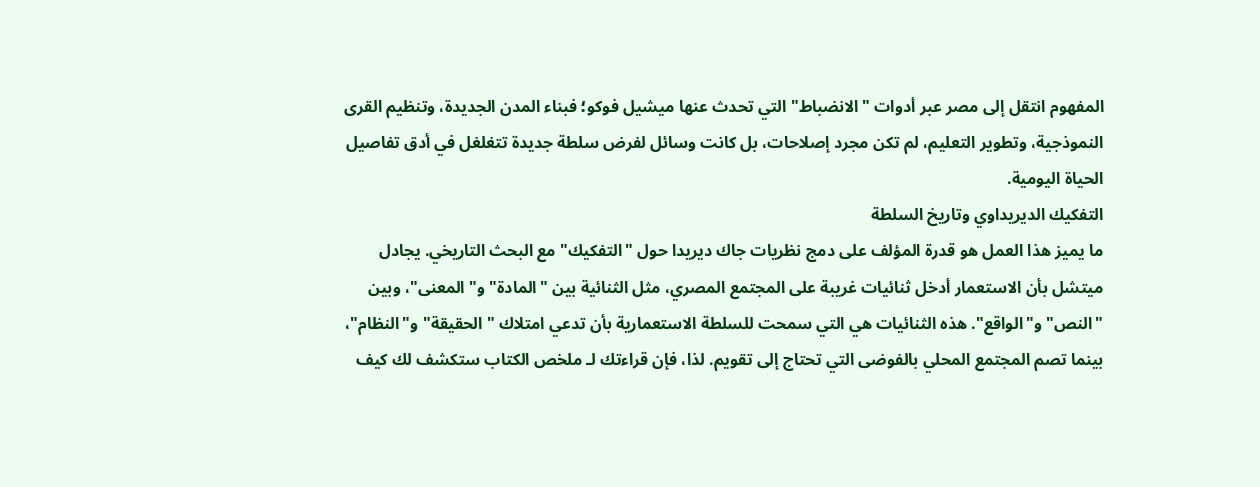المفهوم انتقل إلى مصر عبر أدوات "الانضباط" التي تحدث عنها ميشيل فوكو؛ فبناء المدن الجديدة، وتنظيم القرى النموذجية، وتطوير التعليم، لم تكن مجرد إصلاحات، بل كانت وسائل لفرض سلطة جديدة تتغلغل في أدق تفاصيل الحياة اليومية.
التفكيك الديريداوي وتاريخ السلطة
ما يميز هذا العمل هو قدرة المؤلف على دمج نظريات جاك ديريدا حول "التفكيك" مع البحث التاريخي. يجادل ميتشل بأن الاستعمار أدخل ثنائيات غريبة على المجتمع المصري، مثل الثنائية بين "المادة" و"المعنى"، وبين "النص" و"الواقع". هذه الثنائيات هي التي سمحت للسلطة الاستعمارية بأن تدعي امتلاك "الحقيقة" و"النظام"، بينما تصم المجتمع المحلي بالفوضى التي تحتاج إلى تقويم. لذا، فإن قراءتك لـ ملخص الكتاب ستكشف لك كيف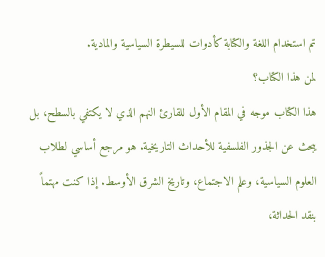تم استخدام اللغة والكتابة كأدوات للسيطرة السياسية والمادية.
لمن هذا الكتاب؟
هذا الكتاب موجه في المقام الأول للقارئ النهم الذي لا يكتفي بالسطح، بل يبحث عن الجذور الفلسفية للأحداث التاريخية. هو مرجع أساسي لطلاب العلوم السياسية، وعلم الاجتماع، وتاريخ الشرق الأوسط. إذا كنت مهتماً بنقد الحداثة،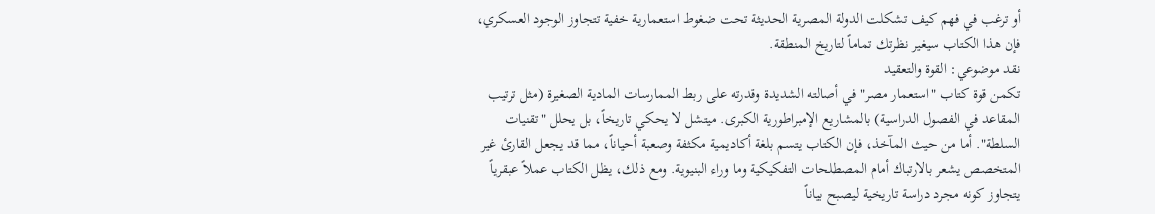أو ترغب في فهم كيف تشكلت الدولة المصرية الحديثة تحت ضغوط استعمارية خفية تتجاوز الوجود العسكري، فإن هذا الكتاب سيغير نظرتك تماماً لتاريخ المنطقة.
نقد موضوعي: القوة والتعقيد
تكمن قوة كتاب "استعمار مصر" في أصالته الشديدة وقدرته على ربط الممارسات المادية الصغيرة (مثل ترتيب المقاعد في الفصول الدراسية) بالمشاريع الإمبراطورية الكبرى. ميتشل لا يحكي تاريخاً، بل يحلل "تقنيات السلطة". أما من حيث المآخذ، فإن الكتاب يتسم بلغة أكاديمية مكثفة وصعبة أحياناً، مما قد يجعل القارئ غير المتخصص يشعر بالارتباك أمام المصطلحات التفكيكية وما وراء البنيوية. ومع ذلك، يظل الكتاب عملاً عبقرياً يتجاوز كونه مجرد دراسة تاريخية ليصبح بياناً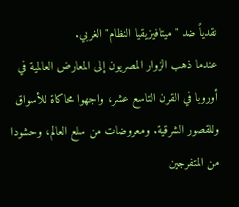نقدياً ضد "ميتافيزيقيا النظام" الغربي.
عندما ذهب الزوار المصريون إلى المعارض العالمية في أوروبا في القرن التاسع عشر، واجهوا محاكاة للأسواق وللقصور الشرقية. ومعروضات من سلع العالم، وحشودا من المتفرجين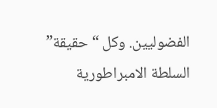الفضوليين. وكل “حقيقة” السلطة الامبراطورية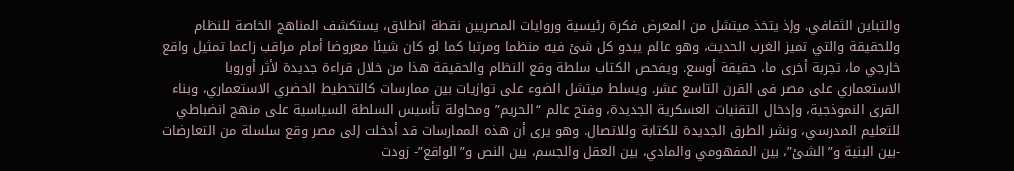والتباين الثقافي. وإذ يتخذ ميتشل من المعرض فكرة رئيسية وروايات المصريين نقطة انطلاق، يستكشف المناهج الخاصة للنظام وللحقيقة والتي تميز الغرب الحديث، وهو عالم يبدو كل شئ فيه منظما ومرتبا كما لو كان شيئا معروضا أمام مراقب زاعما تمثيل واقع خارجي ما، تجربة أخرى ما، حقيقة أوسع. ويفحص الكتاب سلطة وقع النظام والحقيقة هذا من خلال قراءة جديدة لأثر أوروبا الاستعماري على مصر فى القرن التاسع عشر. ويسلط ميتشل الضوء على توازيات بين ممارسات كالتخطيط الحضري الاستعماري، وبناء القرى النموذجية، وإدخال التقنيات العسكرية الجديدة، وفتح عالم “الحريم” ومحاولة تأسيس السلطة السياسية على منهج انضباطي للتعليم المدرسي، ونشر الطرق الجديدة للكتابة وللاتصال. وهو يرى أن هذه الممارسات قد أدخلت إلى مصر وقع سلسلة من التعارضات -بين البنية و”الشئ”، بين المفهومي والمادي، بين العقل والجسم، بين النص و”الواقع”- زودت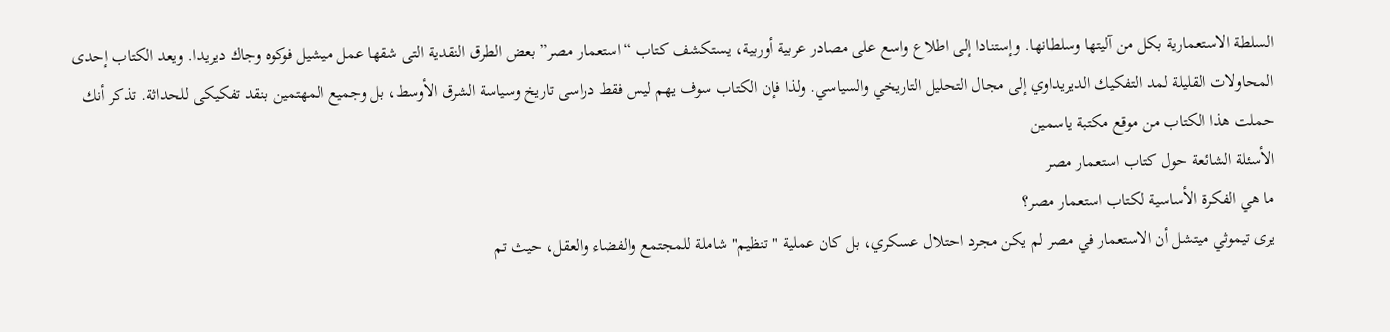السلطة الاستعمارية بكل من آليتها وسلطانها. وإستنادا إلى اطلاع واسع على مصادر عربية أوربية، يستكشف كتاب “استعمار مصر” بعض الطرق النقدية التى شقها عمل ميشيل فوكوه وجاك ديريدا. ويعد الكتاب إحدى المحاولات القليلة لمد التفكيك الديريداوي إلى مجال التحليل التاريخي والسياسي. ولذا فإن الكتاب سوف يهم ليس فقط دراسى تاريخ وسياسة الشرق الأوسط، بل وجميع المهتمين بنقد تفكيكى للحداثة. تذكر أنك حملت هذا الكتاب من موقع مكتبة ياسمين
الأسئلة الشائعة حول كتاب استعمار مصر
ما هي الفكرة الأساسية لكتاب استعمار مصر؟
يرى تيموثي ميتشل أن الاستعمار في مصر لم يكن مجرد احتلال عسكري، بل كان عملية "تنظيم" شاملة للمجتمع والفضاء والعقل، حيث تم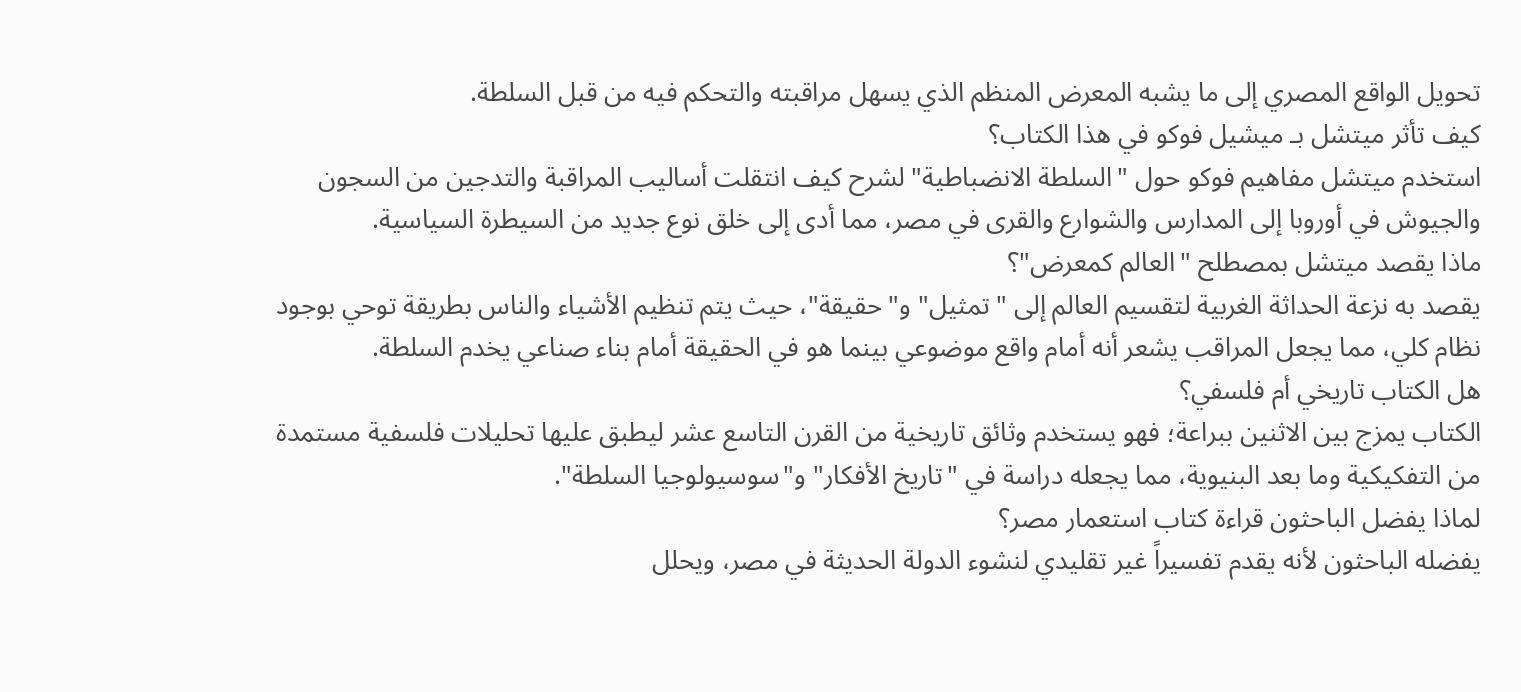تحويل الواقع المصري إلى ما يشبه المعرض المنظم الذي يسهل مراقبته والتحكم فيه من قبل السلطة.
كيف تأثر ميتشل بـ ميشيل فوكو في هذا الكتاب؟
استخدم ميتشل مفاهيم فوكو حول "السلطة الانضباطية" لشرح كيف انتقلت أساليب المراقبة والتدجين من السجون والجيوش في أوروبا إلى المدارس والشوارع والقرى في مصر، مما أدى إلى خلق نوع جديد من السيطرة السياسية.
ماذا يقصد ميتشل بمصطلح "العالم كمعرض"؟
يقصد به نزعة الحداثة الغربية لتقسيم العالم إلى "تمثيل" و"حقيقة"، حيث يتم تنظيم الأشياء والناس بطريقة توحي بوجود نظام كلي، مما يجعل المراقب يشعر أنه أمام واقع موضوعي بينما هو في الحقيقة أمام بناء صناعي يخدم السلطة.
هل الكتاب تاريخي أم فلسفي؟
الكتاب يمزج بين الاثنين ببراعة؛ فهو يستخدم وثائق تاريخية من القرن التاسع عشر ليطبق عليها تحليلات فلسفية مستمدة من التفكيكية وما بعد البنيوية، مما يجعله دراسة في "تاريخ الأفكار" و"سوسيولوجيا السلطة".
لماذا يفضل الباحثون قراءة كتاب استعمار مصر؟
يفضله الباحثون لأنه يقدم تفسيراً غير تقليدي لنشوء الدولة الحديثة في مصر، ويحلل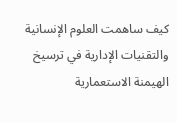كيف ساهمت العلوم الإنسانية والتقنيات الإدارية في ترسيخ الهيمنة الاستعمارية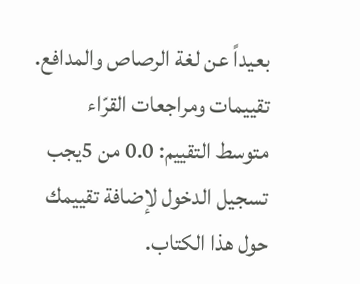بعيداً عن لغة الرصاص والمدافع.
تقييمات ومراجعات القرّاء
متوسط التقييم: 0.0 من 5يجب تسجيل الدخول لإضافة تقييمك حول هذا الكتاب.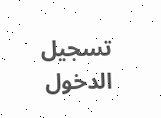تسجيل الدخول